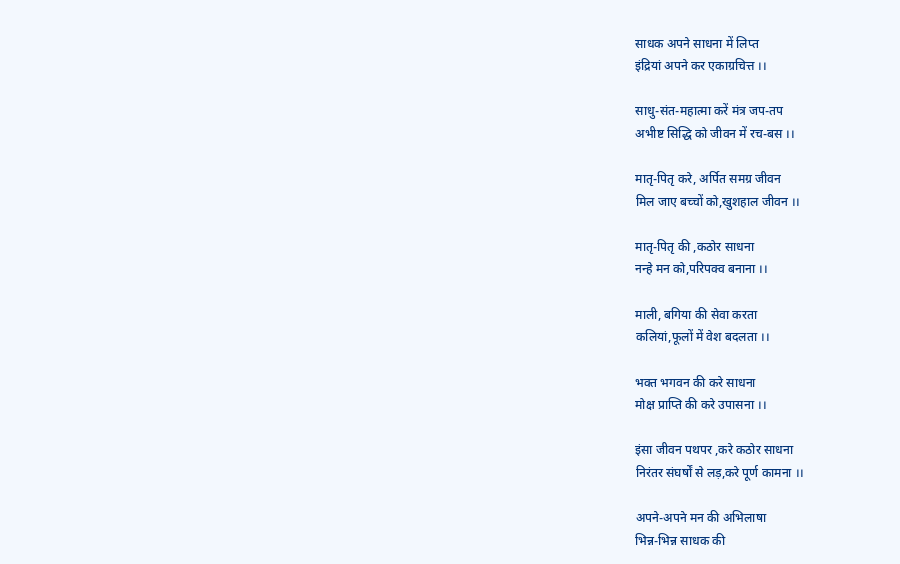साधक अपने साधना में लिप्त
इंद्रियां अपने कर एकाग्रचित्त ।।

साधु-संत-महात्मा करें मंत्र जप-तप
अभीष्ट सिद्धि को जीवन में रच-बस ।।

मातृ-पितृ करे, अर्पित समग्र जीवन
मिल जाए बच्चों को,खुशहाल जीवन ।।

मातृ-पितृ की ,कठोर साधना
नन्हे मन को,परिपक्व बनाना ।।

माली, बगिया की सेवा करता
कलियां,फूलों में वेश बदलता ।।

भक्त भगवन की करे साधना
मोक्ष प्राप्ति की करे उपासना ।।

इंसा जीवन पथपर ,करे कठोर साधना
निरंतर संघर्षों से लड़,करे पूर्ण कामना ।।

अपने-अपने मन की अभिलाषा
भिन्न-भिन्न साधक की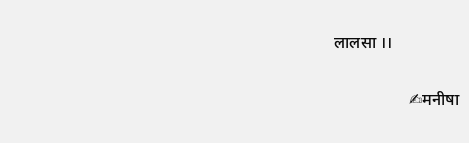लालसा ।।

                  ✍मनीषा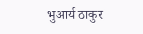भुआर्य ठाकुर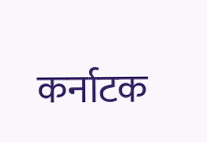कर्नाटक